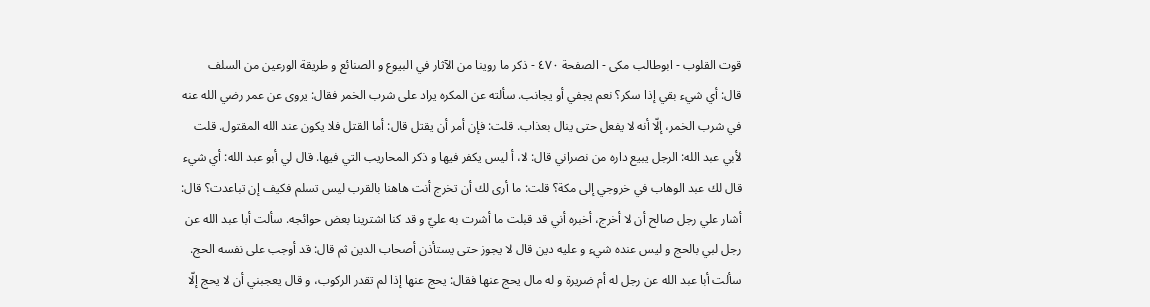قوت القلوب - ابوطالب مکی - الصفحة ٤٧٠ - ذكر ما روينا من الآثار في البيوع و الصنائع و طريقة الورعين من السلف
قال: أي شيء بقي إذا سكر؟ نعم يجفي أو يجانب. سألته عن المكره يراد على شرب الخمر فقال: يروى عن عمر رضي الله عنه في شرب الخمر، إلّا أنه لا يفعل حتى ينال بعذاب. قلت: فإن أمر أن يقتل قال: أما القتل فلا يكون عند الله المقتول. قلت لأبي عبد الله: الرجل يبيع داره من نصراني قال: لا، أ ليس يكفر فيها و ذكر المحاريب التي فيها. قال لي أبو عبد الله: أي شيء قال لك عبد الوهاب في خروجي إلى مكة؟ قلت: ما أرى لك أن تخرج أنت هاهنا بالقرب ليس تسلم فكيف إن تباعدت؟ قال: أشار علي رجل صالح أن لا أخرج، أخبره أني قد قبلت ما أشرت به عليّ و قد كنا اشترينا بعض حوائجه. سألت أبا عبد الله عن رجل لبي بالحج و ليس عنده شيء و عليه دين قال لا يجوز حتى يستأذن أصحاب الدين ثم قال: قد أوجب على نفسه الحج. سألت أبا عبد الله عن رجل له أم ضريرة و له مال يحج عنها فقال: يحج عنها إذا لم تقدر الركوب، و قال يعجبني أن لا يحج إلّا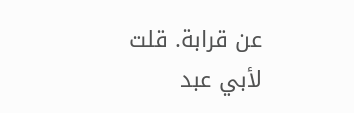عن قرابة. قلت لأبي عبد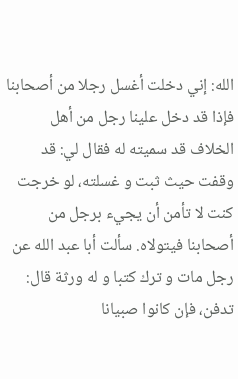الله: إني دخلت أغسل رجلا من أصحابنا فإذا قد دخل علينا رجل من أهل الخلاف قد سميته له فقال لي: قد وقفت حيث ثبت و غسلته، لو خرجت كنت لا تأمن أن يجيء برجل من أصحابنا فيتولاه. سألت أبا عبد الله عن رجل مات و ترك كتبا و له ورثة قال: تدفن، فإن كانوا صبيانا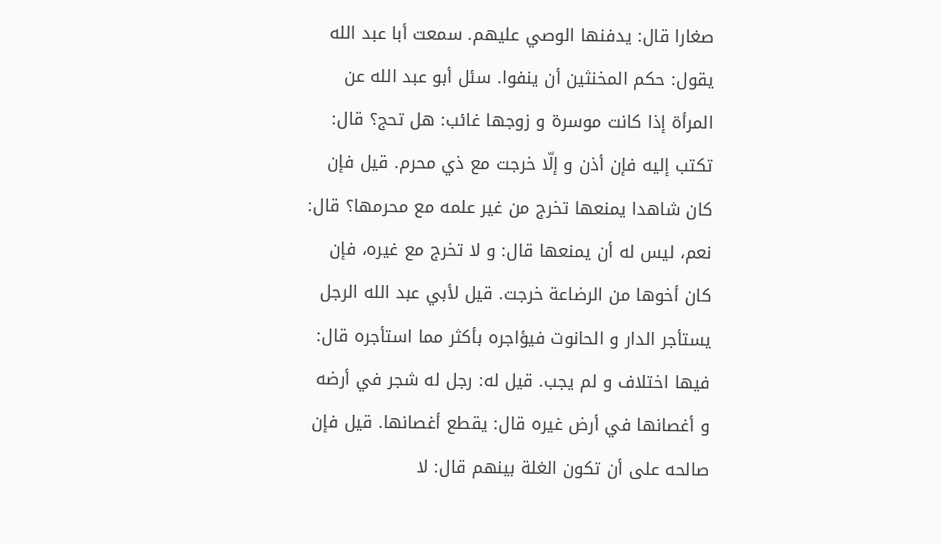صغارا قال: يدفنها الوصي عليهم. سمعت أبا عبد الله يقول: حكم المخنثين أن ينفوا. سئل أبو عبد الله عن المرأة إذا كانت موسرة و زوجها غائب: هل تحج؟ قال: تكتب إليه فإن أذن و إلّا خرجت مع ذي محرم. قيل فإن كان شاهدا يمنعها تخرج من غير علمه مع محرمها؟ قال: نعم، ليس له أن يمنعها قال: و لا تخرج مع غيره، فإن كان أخوها من الرضاعة خرجت. قيل لأبي عبد الله الرجل يستأجر الدار و الحانوت فيؤاجره بأكثر مما استأجره قال: فيها اختلاف و لم يجب. قيل له: رجل له شجر في أرضه و أغصانها في أرض غيره قال: يقطع أغصانها. قيل فإن صالحه على أن تكون الغلة بينهم قال: لا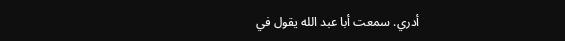أدري. سمعت أبا عبد الله يقول في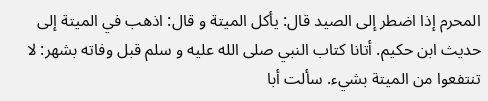المحرم إذا اضطر إلى الصيد قال: يأكل الميتة و قال: اذهب في الميتة إلى حديث ابن حكيم. أتانا كتاب النبي صلى الله عليه و سلم قبل وفاته بشهر: لا تنتفعوا من الميتة بشيء. سألت أبا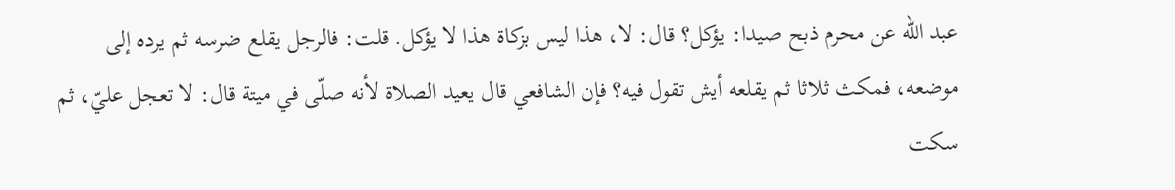عبد الله عن محرم ذبح صيدا: يؤكل؟ قال: لا، هذا ليس بزكاة هذا لا يؤكل. قلت: فالرجل يقلع ضرسه ثم يرده إلى موضعه، فمكث ثلاثا ثم يقلعه أيش تقول فيه؟ فإن الشافعي قال يعيد الصلاة لأنه صلّى في ميتة قال: لا تعجل عليّ، ثم سكت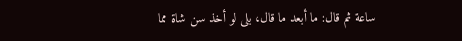ساعة ثم قال: ما أبعد ما قال، بلى لو أخذ سن شاة مما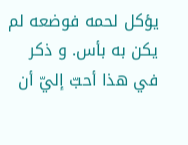يؤكل لحمه فوضعه لم يكن به بأس. و ذكر في هذا أحبّ إليّ أن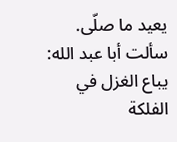يعيد ما صلّى. سألت أبا عبد الله: يباع الغزل في الفلكة